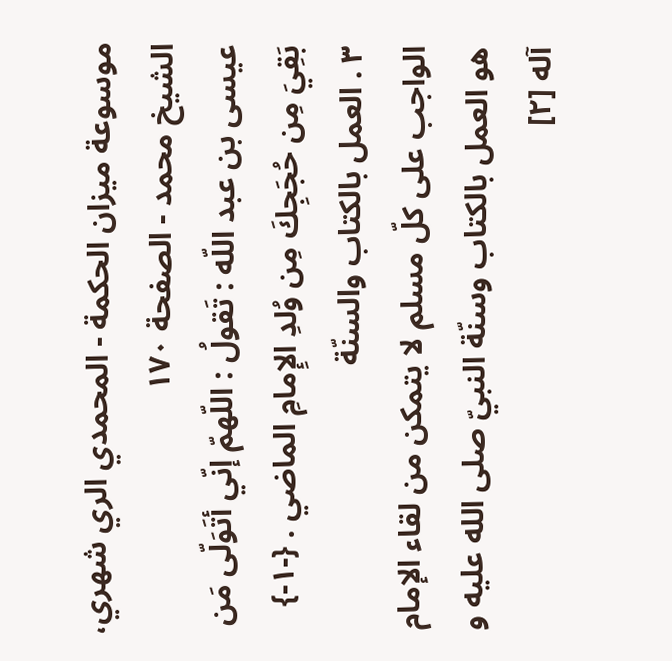موسوعة ميزان الحکمة - المحمدي الري شهري، الشيخ محمد - الصفحة ١٧٠
عيسى بن عبد اللّه : تَقولُ : اللّهمّ إنّي أتَوَلّى مَن بَقِيَ مِن حُجَجِكَ مِن وُلدِ الإِمامِ الماضي . {-١-}
٣ . العمل بالكتاب والسنّة
الواجب على كلّ مسلم لا يتمكن من لقاء الإمام هو العمل بالكتاب وسنّة النبيّ صلى الله عليه و آله [٢]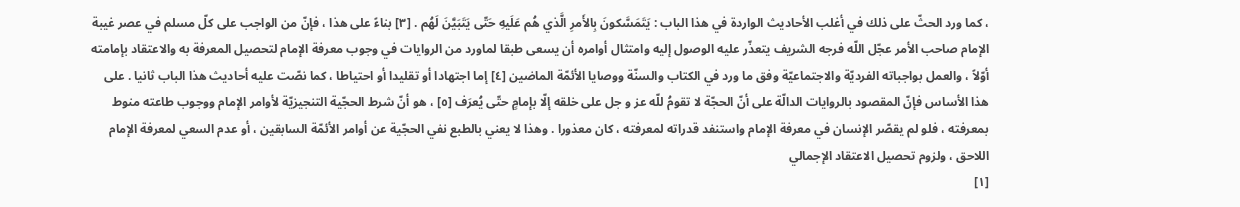، كما ورد الحثّ على ذلك في أغلب الأحاديث الواردة في هذا الباب : يَتَمَسَّكونَ بِالأَمرِ الَّذي هُم عَلَيهِ حَتّى يَتَبَيَّنَ لَهُم . [٣] بناءً على هذا ، فإنّ من الواجب على كلّ مسلم في عصر غيبة الإمام صاحب الأمر عجّل اللّه فرجه الشريف يتعذّر عليه الوصول إليه وامتثال أوامره أن يسعى طبقا لماورد من الروايات في وجوب معرفة الإمام لتحصيل المعرفة به والاعتقاد بإمامته أوّلاً ، والعمل بواجباته الفرديّة والاجتماعيّة وفق ما ورد في الكتاب والسنّة ووصايا الأئمّة الماضين [٤] إما اجتهادا أو تقليدا أو احتياطا ، كما نصّت عليه أحاديث هذا الباب ثانيا . على هذا الأساس فإنّ المقصود بالروايات الدالّة على أنّ الحجّة لا تقومُ للّه عز و جل على خلقه إلّا بإمامٍ حتّى يُعرَف [٥] ، هو أنّ شرط الحجّية التنجيزيّة لأوامر الإمام ووجوب طاعته منوط بمعرفته ، فلو لم يقصّر الإنسان في معرفة الإمام واستنفد قدراته لمعرفته ، كان معذورا . وهذا لا يعني بالطبع نفي الحجّية عن أوامر الأئمّة السابقين ، أو عدم السعي لمعرفة الإمام اللاحق ، ولزوم تحصيل الاعتقاد الإجمالي
[١]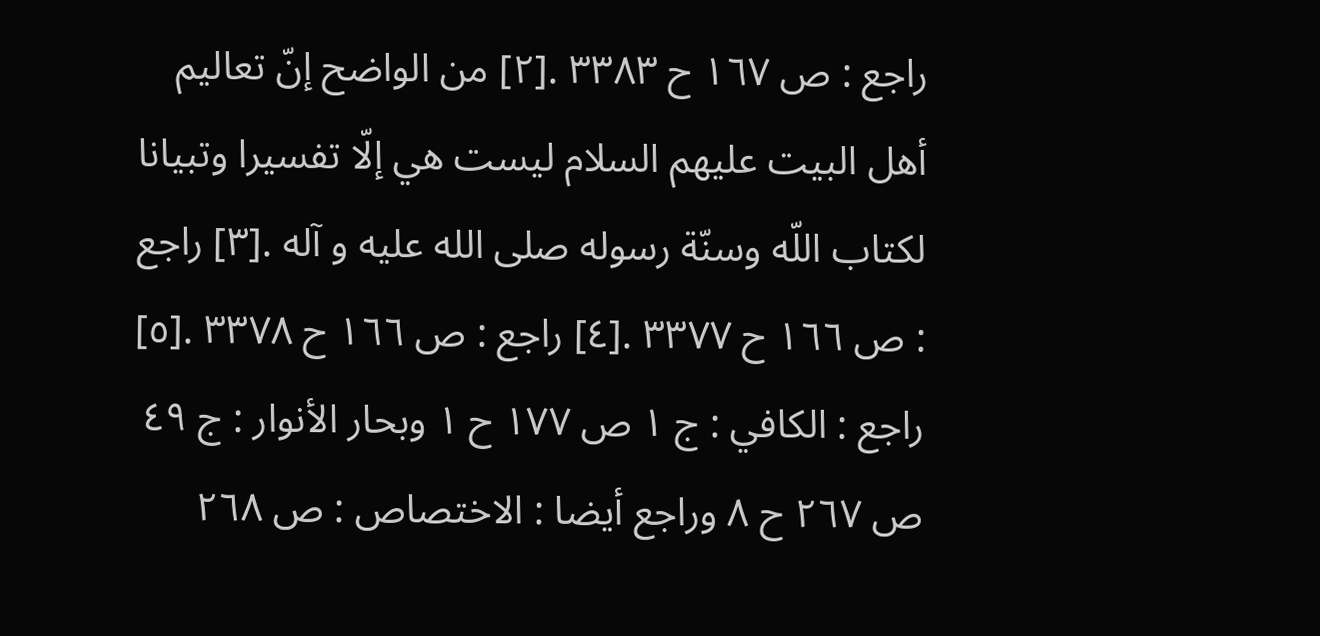راجع : ص ١٦٧ ح ٣٣٨٣ .[٢] من الواضح إنّ تعاليم أهل البيت عليهم السلام ليست هي إلّا تفسيرا وتبيانا لكتاب اللّه وسنّة رسوله صلى الله عليه و آله .[٣] راجع : ص ١٦٦ ح ٣٣٧٧ .[٤] راجع : ص ١٦٦ ح ٣٣٧٨ .[٥] راجع : الكافي : ج ١ ص ١٧٧ ح ١ وبحار الأنوار : ج ٤٩ ص ٢٦٧ ح ٨ وراجع أيضا : الاختصاص : ص ٢٦٨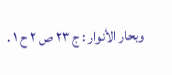وبحار الأنوار : ج ٢٣ ص ٢ ح ١ .